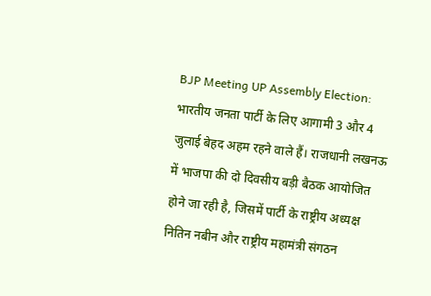BJP Meeting UP Assembly Election: भारतीय जनता पार्टी के लिए आगामी 3 और 4 जुलाई बेहद अहम रहने वाले हैं। राजधानी लखनऊ में भाजपा की दो दिवसीय बड़ी बैठक आयोजित होने जा रही है, जिसमें पार्टी के राष्ट्रीय अध्यक्ष नितिन नबीन और राष्ट्रीय महामंत्री संगठन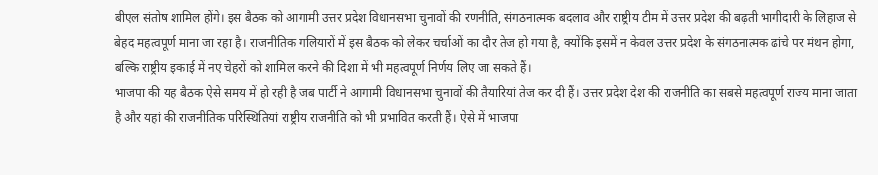बीएल संतोष शामिल होंगे। इस बैठक को आगामी उत्तर प्रदेश विधानसभा चुनावों की रणनीति, संगठनात्मक बदलाव और राष्ट्रीय टीम में उत्तर प्रदेश की बढ़ती भागीदारी के लिहाज से बेहद महत्वपूर्ण माना जा रहा है। राजनीतिक गलियारों में इस बैठक को लेकर चर्चाओं का दौर तेज हो गया है, क्योंकि इसमें न केवल उत्तर प्रदेश के संगठनात्मक ढांचे पर मंथन होगा, बल्कि राष्ट्रीय इकाई में नए चेहरों को शामिल करने की दिशा में भी महत्वपूर्ण निर्णय लिए जा सकते हैं।
भाजपा की यह बैठक ऐसे समय में हो रही है जब पार्टी ने आगामी विधानसभा चुनावों की तैयारियां तेज कर दी हैं। उत्तर प्रदेश देश की राजनीति का सबसे महत्वपूर्ण राज्य माना जाता है और यहां की राजनीतिक परिस्थितियां राष्ट्रीय राजनीति को भी प्रभावित करती हैं। ऐसे में भाजपा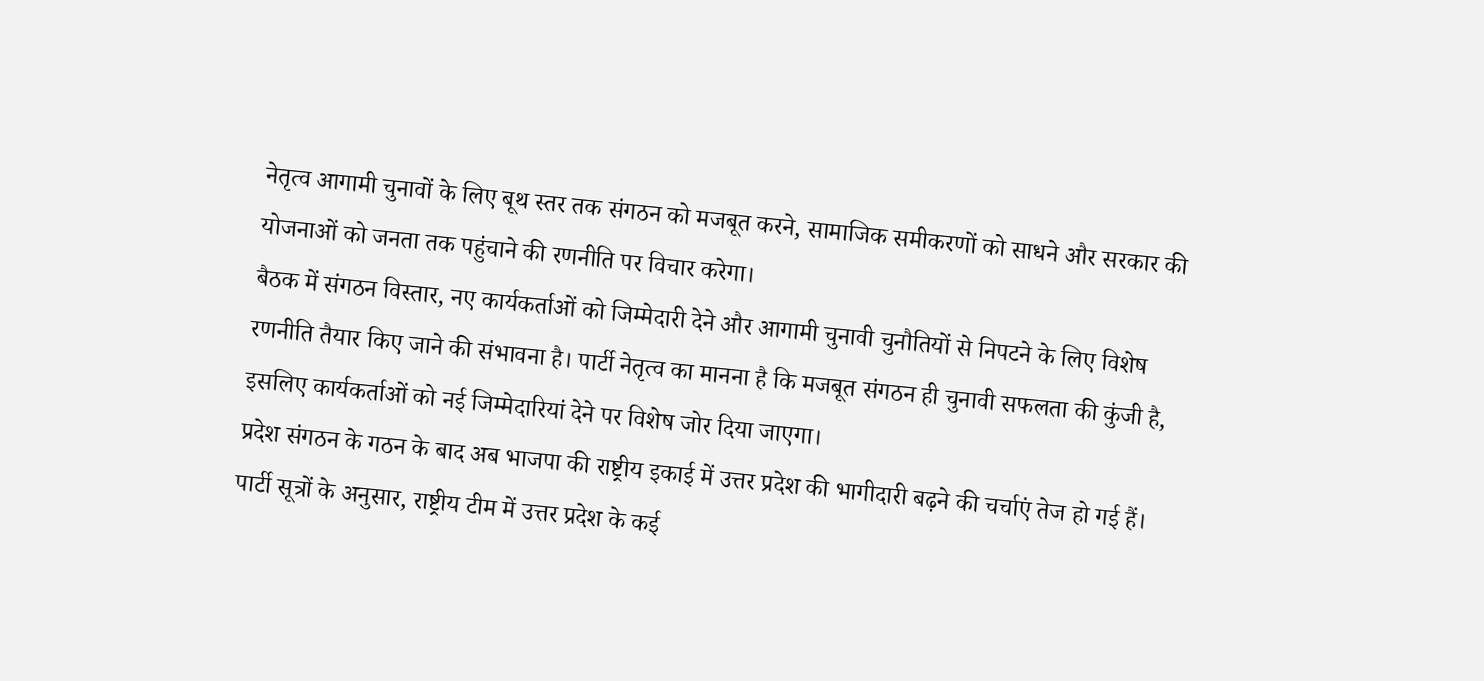नेतृत्व आगामी चुनावों के लिए बूथ स्तर तक संगठन को मजबूत करने, सामाजिक समीकरणों को साधने और सरकार की योजनाओं को जनता तक पहुंचाने की रणनीति पर विचार करेगा।
बैठक में संगठन विस्तार, नए कार्यकर्ताओं को जिम्मेदारी देने और आगामी चुनावी चुनौतियों से निपटने के लिए विशेष रणनीति तैयार किए जाने की संभावना है। पार्टी नेतृत्व का मानना है कि मजबूत संगठन ही चुनावी सफलता की कुंजी है, इसलिए कार्यकर्ताओं को नई जिम्मेदारियां देने पर विशेष जोर दिया जाएगा।
प्रदेश संगठन के गठन के बाद अब भाजपा की राष्ट्रीय इकाई में उत्तर प्रदेश की भागीदारी बढ़ने की चर्चाएं तेज हो गई हैं। पार्टी सूत्रों के अनुसार, राष्ट्रीय टीम में उत्तर प्रदेश के कई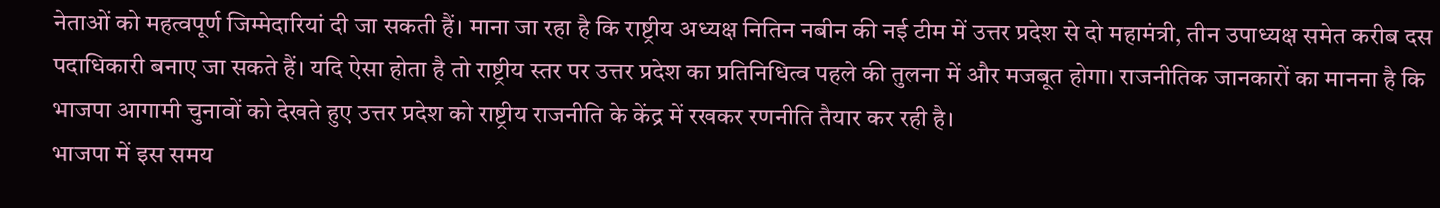नेताओं को महत्वपूर्ण जिम्मेदारियां दी जा सकती हैं। माना जा रहा है कि राष्ट्रीय अध्यक्ष नितिन नबीन की नई टीम में उत्तर प्रदेश से दो महामंत्री, तीन उपाध्यक्ष समेत करीब दस पदाधिकारी बनाए जा सकते हैं। यदि ऐसा होता है तो राष्ट्रीय स्तर पर उत्तर प्रदेश का प्रतिनिधित्व पहले की तुलना में और मजबूत होगा। राजनीतिक जानकारों का मानना है कि भाजपा आगामी चुनावों को देखते हुए उत्तर प्रदेश को राष्ट्रीय राजनीति के केंद्र में रखकर रणनीति तैयार कर रही है।
भाजपा में इस समय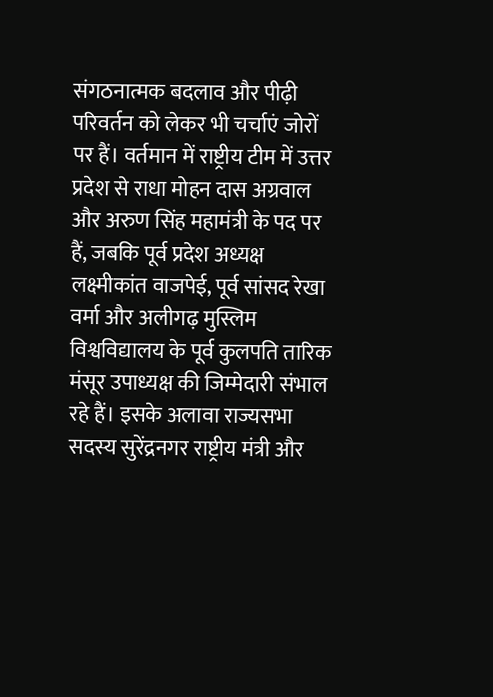संगठनात्मक बदलाव और पीढ़ी परिवर्तन को लेकर भी चर्चाएं जोरों पर हैं। वर्तमान में राष्ट्रीय टीम में उत्तर प्रदेश से राधा मोहन दास अग्रवाल और अरुण सिंह महामंत्री के पद पर हैं, जबकि पूर्व प्रदेश अध्यक्ष लक्ष्मीकांत वाजपेई, पूर्व सांसद रेखा वर्मा और अलीगढ़ मुस्लिम विश्वविद्यालय के पूर्व कुलपति तारिक मंसूर उपाध्यक्ष की जिम्मेदारी संभाल रहे हैं। इसके अलावा राज्यसभा सदस्य सुरेंद्रनगर राष्ट्रीय मंत्री और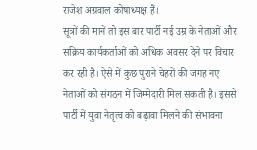राजेश अग्रवाल कोषाध्यक्ष हैं।
सूत्रों की मानें तो इस बार पार्टी नई उम्र के नेताओं और सक्रिय कार्यकर्ताओं को अधिक अवसर देने पर विचार कर रही है। ऐसे में कुछ पुराने चेहरों की जगह नए नेताओं को संगठन में जिम्मेदारी मिल सकती है। इससे पार्टी में युवा नेतृत्व को बढ़ावा मिलने की संभावना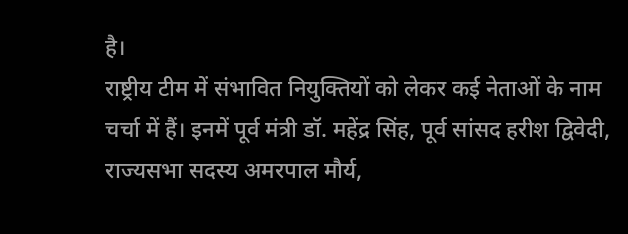है।
राष्ट्रीय टीम में संभावित नियुक्तियों को लेकर कई नेताओं के नाम चर्चा में हैं। इनमें पूर्व मंत्री डॉ. महेंद्र सिंह, पूर्व सांसद हरीश द्विवेदी, राज्यसभा सदस्य अमरपाल मौर्य,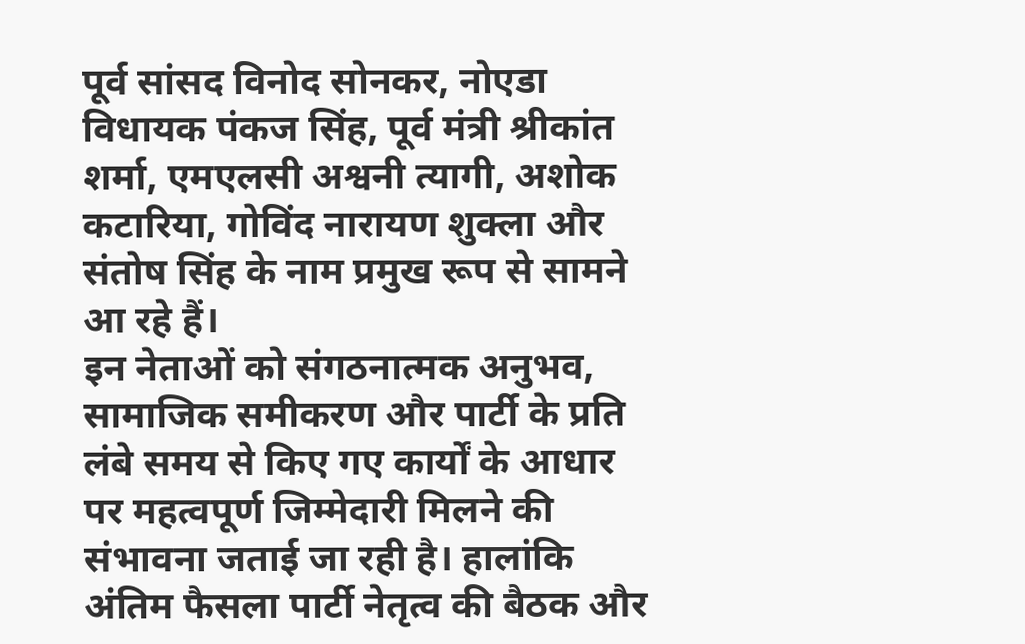पूर्व सांसद विनोद सोनकर, नोएडा विधायक पंकज सिंह, पूर्व मंत्री श्रीकांत शर्मा, एमएलसी अश्वनी त्यागी, अशोक कटारिया, गोविंद नारायण शुक्ला और संतोष सिंह के नाम प्रमुख रूप से सामने आ रहे हैं।
इन नेताओं को संगठनात्मक अनुभव, सामाजिक समीकरण और पार्टी के प्रति लंबे समय से किए गए कार्यों के आधार पर महत्वपूर्ण जिम्मेदारी मिलने की संभावना जताई जा रही है। हालांकि अंतिम फैसला पार्टी नेतृत्व की बैठक और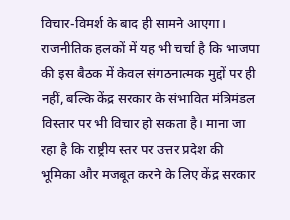विचार-विमर्श के बाद ही सामने आएगा।
राजनीतिक हलकों में यह भी चर्चा है कि भाजपा की इस बैठक में केवल संगठनात्मक मुद्दों पर ही नहीं, बल्कि केंद्र सरकार के संभावित मंत्रिमंडल विस्तार पर भी विचार हो सकता है। माना जा रहा है कि राष्ट्रीय स्तर पर उत्तर प्रदेश की भूमिका और मजबूत करने के लिए केंद्र सरकार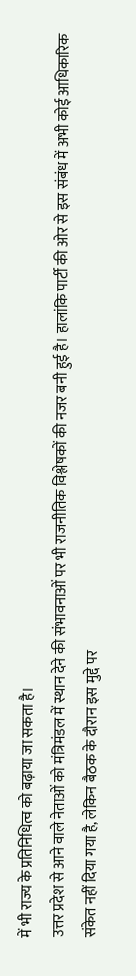में भी राज्य के प्रतिनिधित्व को बढ़ाया जा सकता है।
उत्तर प्रदेश से आने वाले नेताओं को मंत्रिमंडल में स्थान देने की संभावनाओं पर भी राजनीतिक विश्लेषकों की नजर बनी हुई है। हालांकि पार्टी की ओर से इस संबंध में अभी कोई आधिकारिक संकेत नहीं दिया गया है, लेकिन बैठक के दौरान इस मुद्दे पर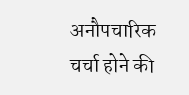अनौपचारिक चर्चा होने की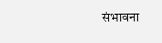संभावना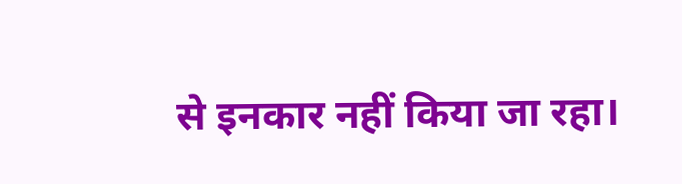से इनकार नहीं किया जा रहा।